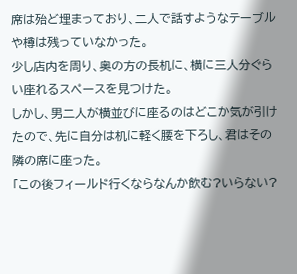席は殆ど埋まっており、二人で話すようなテーブルや樽は残っていなかった。
少し店内を周り、奥の方の長机に、横に三人分ぐらい座れるスペースを見つけた。
しかし、男二人が横並びに座るのはどこか気が引けたので、先に自分は机に軽く腰を下ろし、君はその隣の席に座った。
「この後フィールド行くならなんか飲む?いらない?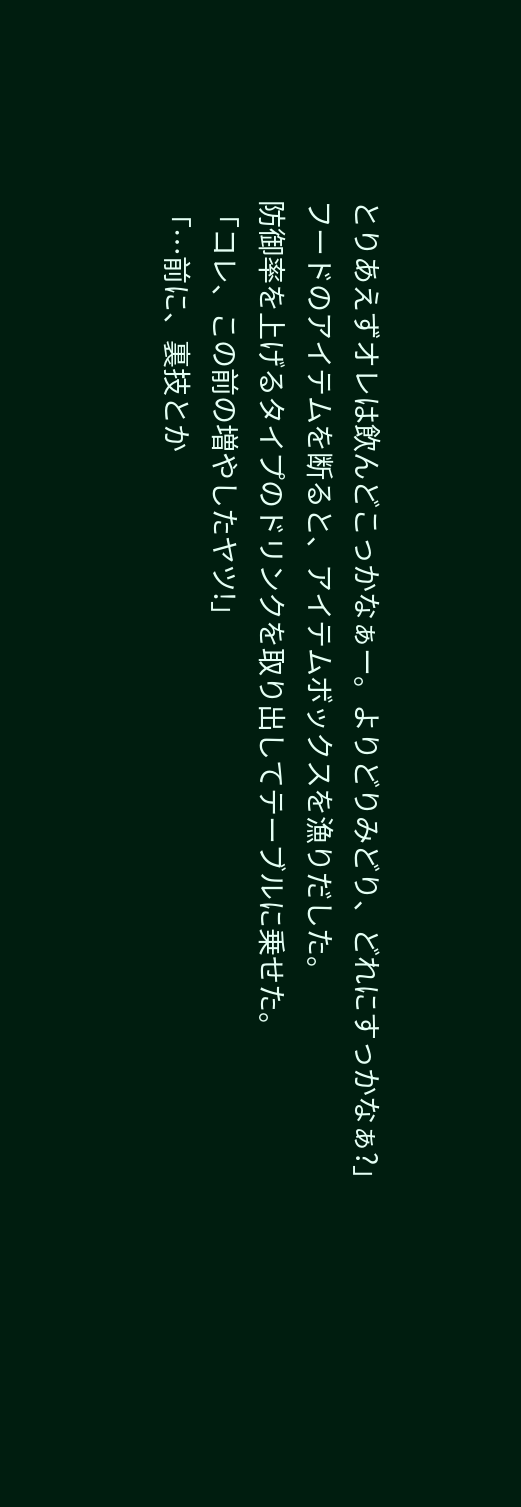とりあえずオレは飲んどこっかなぁー。よりどりみどり、どれにすっかなぁ?」
フードのアイテムを断ると、アイテムボックスを漁りだした。
防御率を上げるタイプのドリンクを取り出してテーブルに乗せた。
「コレ、この前の増やしたヤツ!」
「…前に、裏技とか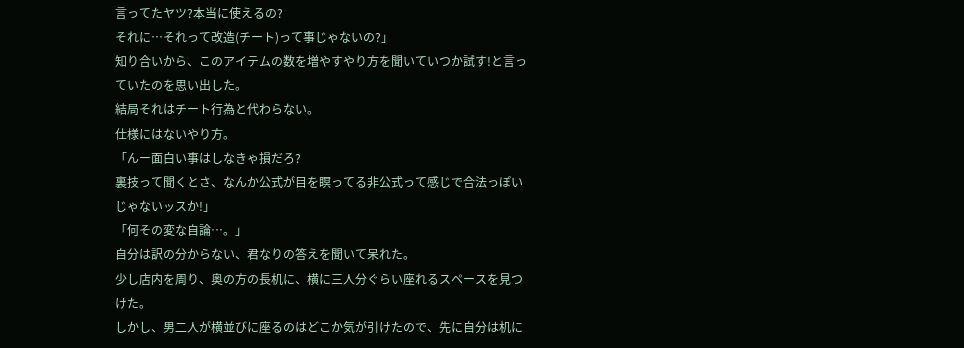言ってたヤツ?本当に使えるの?
それに…それって改造(チート)って事じゃないの?」
知り合いから、このアイテムの数を増やすやり方を聞いていつか試す!と言っていたのを思い出した。
結局それはチート行為と代わらない。
仕様にはないやり方。
「んー面白い事はしなきゃ損だろ?
裏技って聞くとさ、なんか公式が目を瞑ってる非公式って感じで合法っぽいじゃないッスか!」
「何その変な自論…。」
自分は訳の分からない、君なりの答えを聞いて呆れた。
少し店内を周り、奥の方の長机に、横に三人分ぐらい座れるスペースを見つけた。
しかし、男二人が横並びに座るのはどこか気が引けたので、先に自分は机に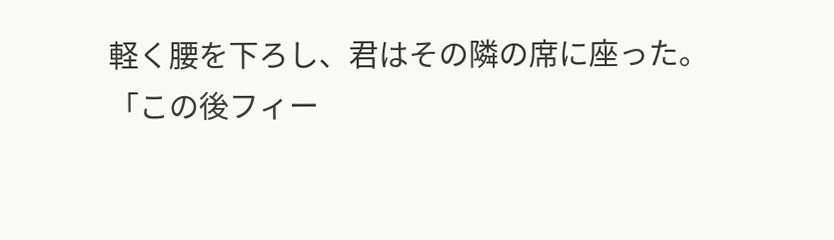軽く腰を下ろし、君はその隣の席に座った。
「この後フィー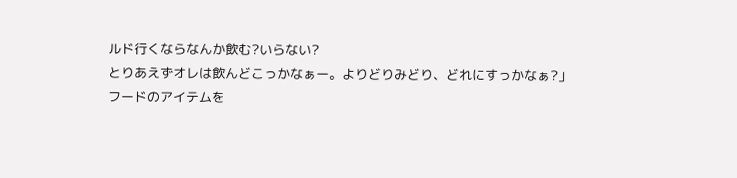ルド行くならなんか飲む?いらない?
とりあえずオレは飲んどこっかなぁー。よりどりみどり、どれにすっかなぁ?」
フードのアイテムを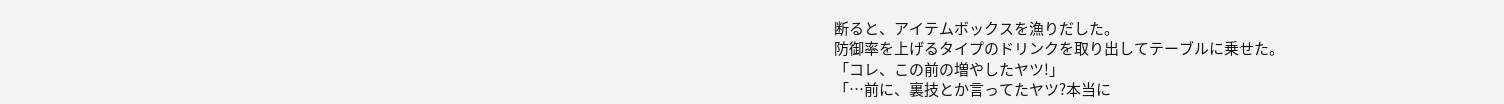断ると、アイテムボックスを漁りだした。
防御率を上げるタイプのドリンクを取り出してテーブルに乗せた。
「コレ、この前の増やしたヤツ!」
「…前に、裏技とか言ってたヤツ?本当に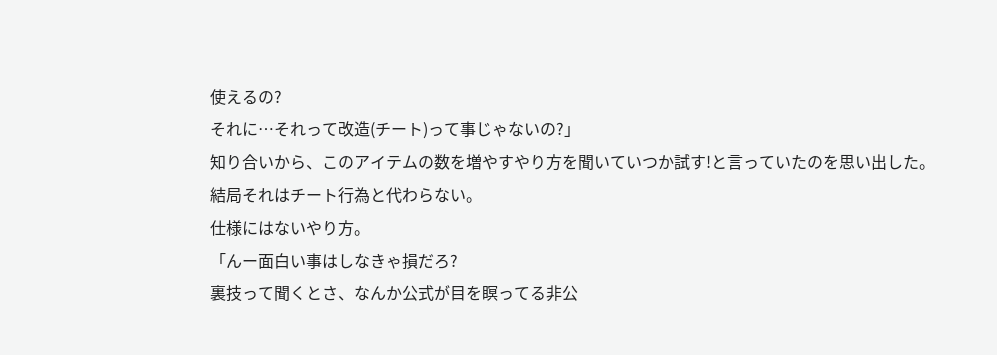使えるの?
それに…それって改造(チート)って事じゃないの?」
知り合いから、このアイテムの数を増やすやり方を聞いていつか試す!と言っていたのを思い出した。
結局それはチート行為と代わらない。
仕様にはないやり方。
「んー面白い事はしなきゃ損だろ?
裏技って聞くとさ、なんか公式が目を瞑ってる非公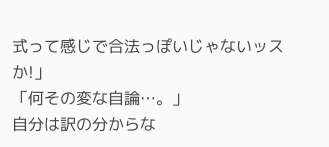式って感じで合法っぽいじゃないッスか!」
「何その変な自論…。」
自分は訳の分からな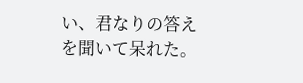い、君なりの答えを聞いて呆れた。